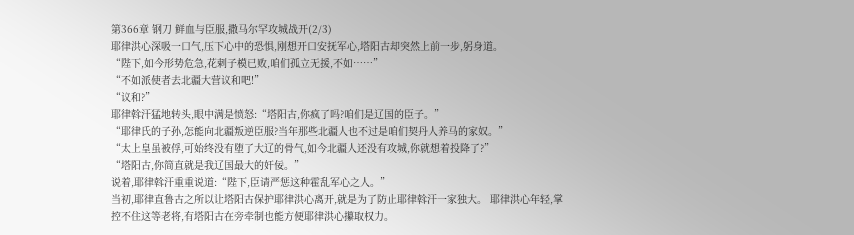第366章 钢刀 鲜血与臣服,撒马尔罕攻城战开(2/3)
耶律洪心深吸一口气,压下心中的恐惧,刚想开口安抚军心,塔阳古却突然上前一步,躬身道。
“陛下,如今形势危急,花剌子模已败,咱们孤立无援,不如……”
“不如派使者去北疆大营议和吧!”
“议和?”
耶律斡汗猛地转头,眼中满是愤怒:“塔阳古,你疯了吗?咱们是辽国的臣子。”
“耶律氏的子孙,怎能向北疆叛逆臣服?当年那些北疆人也不过是咱们契丹人养马的家奴。”
“太上皇虽被俘,可始终没有堕了大辽的骨气,如今北疆人还没有攻城,你就想着投降了?”
“塔阳古,你简直就是我辽国最大的奸佞。”
说着,耶律斡汗重重说道:“陛下,臣请严惩这种霍乱军心之人。”
当初,耶律直鲁古之所以让塔阳古保护耶律洪心离开,就是为了防止耶律斡汗一家独大。 耶律洪心年轻,掌控不住这等老将,有塔阳古在旁牵制也能方便耶律洪心攥取权力。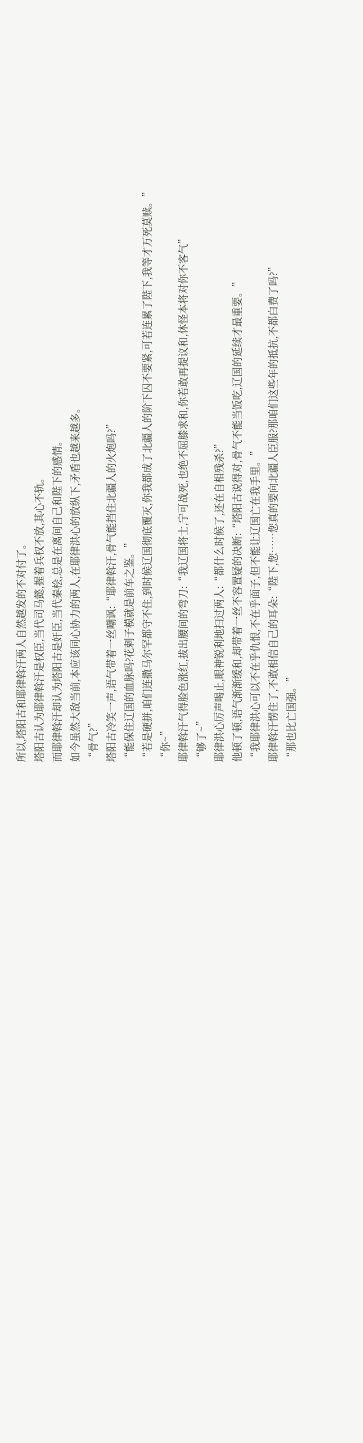所以,塔阳古和耶律斡汗两人自然越发的不对付了。
塔阳古认为耶律斡汗是权臣,当代司马懿,握着兵权不放,其心不轨。
而耶律斡汗却认为塔阳古是奸臣,当代秦桧,总是在离间自己和陛下的感情。
如今虽然大敌当前,本应该同心协力的两人,在耶律洪心的放纵下,矛盾也越来越多。
“骨气?”
塔阳古冷笑一声,语气带着一丝嘲讽:“耶律斡汗,骨气能挡住北疆人的火炮吗?”
“能保住辽国的血脉吗?花剌子模就是前车之鉴。”
“若是硬拼,咱们连撒马尔罕都守不住,到时候辽国彻底覆灭,你我都成了北疆人的阶下囚不要紧,可若连累了陛下,我等才万死莫赎。”
“你~”
耶律斡汗气得脸色涨红,拔出腰间的弯刀:“我辽国将士,宁可战死,也绝不屈膝求和,你若敢再提议和,休怪本将对你不客气”
“够了~”
耶律洪心厉声喝止,眼神锐利地扫过两人:“都什么时候了,还在自相残杀?”
他顿了顿,语气渐渐缓和,却带着一丝不容置疑的决断:“塔阳古说得对,骨气不能当饭吃,辽国的延续才最重要。”
“我耶律洪心可以不在乎仇恨,不在乎面子,但不能让辽国亡在我手里。”
耶律斡汗愣住了,不敢相信自己的耳朵:“陛下,您……您真的要向北疆人臣服?那咱们这些年的抵抗,不都白费了吗?”
“那也比亡国强。”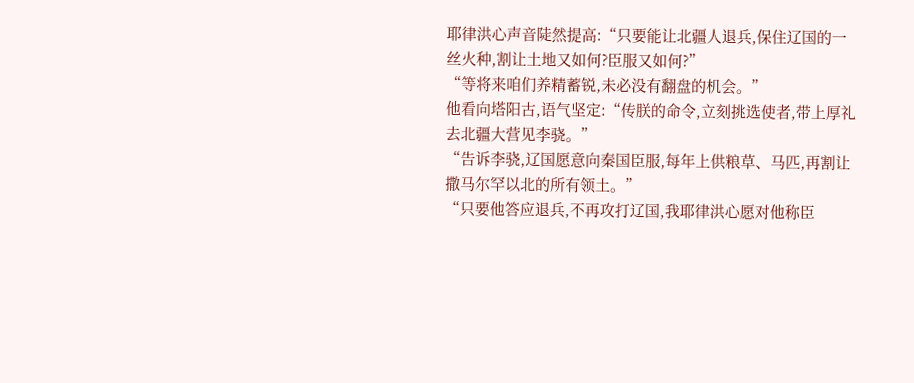耶律洪心声音陡然提高:“只要能让北疆人退兵,保住辽国的一丝火种,割让土地又如何?臣服又如何?”
“等将来咱们养精蓄锐,未必没有翻盘的机会。”
他看向塔阳古,语气坚定:“传朕的命令,立刻挑选使者,带上厚礼去北疆大营见李骁。”
“告诉李骁,辽国愿意向秦国臣服,每年上供粮草、马匹,再割让撒马尔罕以北的所有领土。”
“只要他答应退兵,不再攻打辽国,我耶律洪心愿对他称臣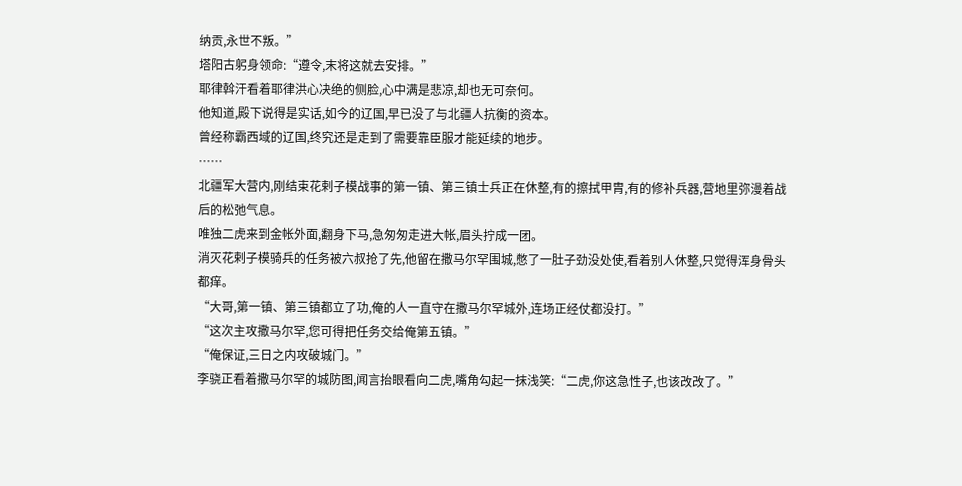纳贡,永世不叛。”
塔阳古躬身领命:“遵令,末将这就去安排。”
耶律斡汗看着耶律洪心决绝的侧脸,心中满是悲凉,却也无可奈何。
他知道,殿下说得是实话,如今的辽国,早已没了与北疆人抗衡的资本。
曾经称霸西域的辽国,终究还是走到了需要靠臣服才能延续的地步。
……
北疆军大营内,刚结束花剌子模战事的第一镇、第三镇士兵正在休整,有的擦拭甲胄,有的修补兵器,营地里弥漫着战后的松弛气息。
唯独二虎来到金帐外面,翻身下马,急匆匆走进大帐,眉头拧成一团。
消灭花剌子模骑兵的任务被六叔抢了先,他留在撒马尔罕围城,憋了一肚子劲没处使,看着别人休整,只觉得浑身骨头都痒。
“大哥,第一镇、第三镇都立了功,俺的人一直守在撒马尔罕城外,连场正经仗都没打。”
“这次主攻撒马尔罕,您可得把任务交给俺第五镇。”
“俺保证,三日之内攻破城门。”
李骁正看着撒马尔罕的城防图,闻言抬眼看向二虎,嘴角勾起一抹浅笑:“二虎,你这急性子,也该改改了。”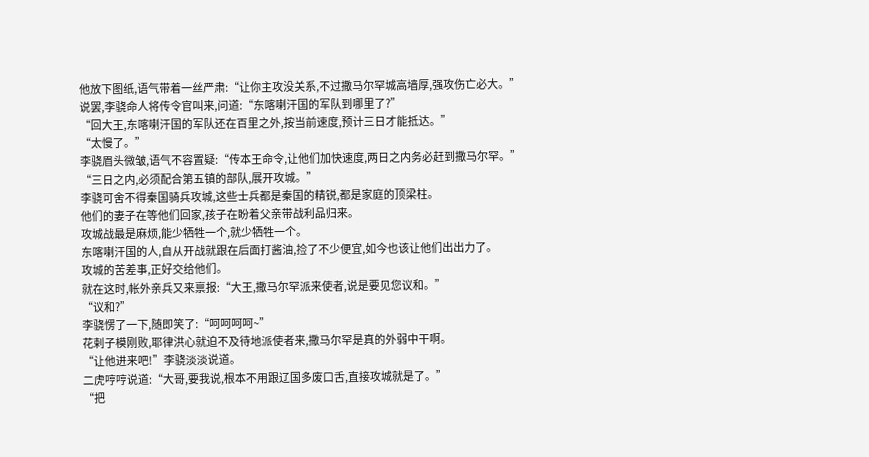他放下图纸,语气带着一丝严肃:“让你主攻没关系,不过撒马尔罕城高墙厚,强攻伤亡必大。”
说罢,李骁命人将传令官叫来,问道:“东喀喇汗国的军队到哪里了?”
“回大王,东喀喇汗国的军队还在百里之外,按当前速度,预计三日才能抵达。”
“太慢了。”
李骁眉头微皱,语气不容置疑:“传本王命令,让他们加快速度,两日之内务必赶到撒马尔罕。”
“三日之内,必须配合第五镇的部队,展开攻城。”
李骁可舍不得秦国骑兵攻城,这些士兵都是秦国的精锐,都是家庭的顶梁柱。
他们的妻子在等他们回家,孩子在盼着父亲带战利品归来。
攻城战最是麻烦,能少牺牲一个,就少牺牲一个。
东喀喇汗国的人,自从开战就跟在后面打酱油,捡了不少便宜,如今也该让他们出出力了。
攻城的苦差事,正好交给他们。
就在这时,帐外亲兵又来禀报:“大王,撒马尔罕派来使者,说是要见您议和。”
“议和?”
李骁愣了一下,随即笑了:“呵呵呵呵~”
花剌子模刚败,耶律洪心就迫不及待地派使者来,撒马尔罕是真的外弱中干啊。
“让他进来吧!”李骁淡淡说道。
二虎哼哼说道:“大哥,要我说,根本不用跟辽国多废口舌,直接攻城就是了。”
“把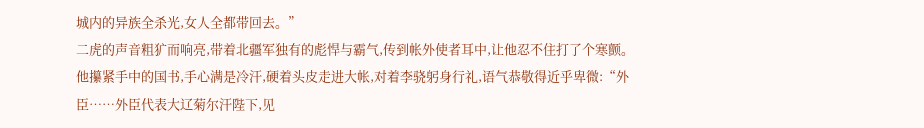城内的异族全杀光,女人全都带回去。”
二虎的声音粗犷而响亮,带着北疆军独有的彪悍与霸气,传到帐外使者耳中,让他忍不住打了个寒颤。
他攥紧手中的国书,手心满是冷汗,硬着头皮走进大帐,对着李骁躬身行礼,语气恭敬得近乎卑微:“外臣……外臣代表大辽菊尔汗陛下,见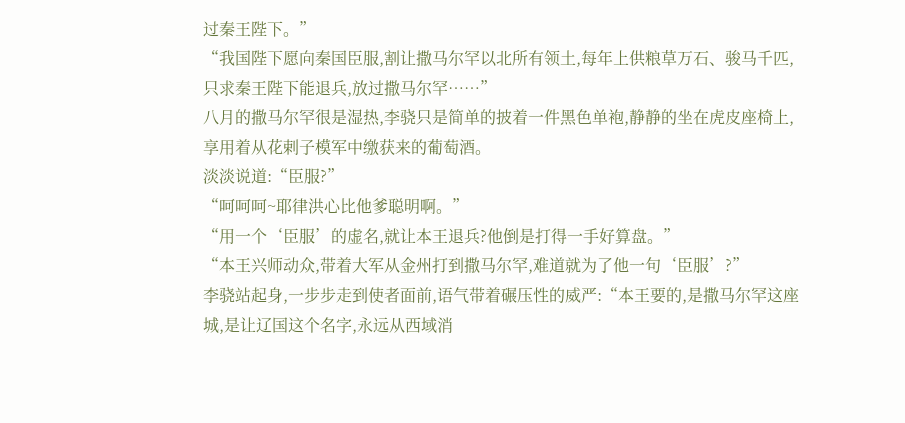过秦王陛下。”
“我国陛下愿向秦国臣服,割让撒马尔罕以北所有领土,每年上供粮草万石、骏马千匹,只求秦王陛下能退兵,放过撒马尔罕……”
八月的撒马尔罕很是湿热,李骁只是简单的披着一件黑色单袍,静静的坐在虎皮座椅上,享用着从花剌子模军中缴获来的葡萄酒。
淡淡说道:“臣服?”
“呵呵呵~耶律洪心比他爹聪明啊。”
“用一个‘臣服’的虚名,就让本王退兵?他倒是打得一手好算盘。”
“本王兴师动众,带着大军从金州打到撒马尔罕,难道就为了他一句‘臣服’?”
李骁站起身,一步步走到使者面前,语气带着碾压性的威严:“本王要的,是撒马尔罕这座城,是让辽国这个名字,永远从西域消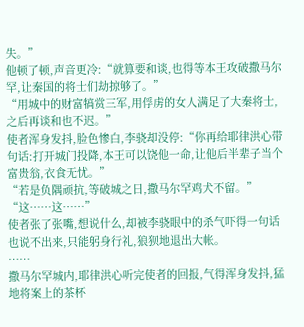失。”
他顿了顿,声音更冷:“就算要和谈,也得等本王攻破撒马尔罕,让秦国的将士们劫掠够了。”
“用城中的财富犒赏三军,用俘虏的女人满足了大秦将士,之后再谈和也不迟。”
使者浑身发抖,脸色惨白,李骁却没停:“你再给耶律洪心带句话:打开城门投降,本王可以饶他一命,让他后半辈子当个富贵翁,衣食无忧。”
“若是负隅顽抗,等破城之日,撒马尔罕鸡犬不留。”
“这……这……”
使者张了张嘴,想说什么,却被李骁眼中的杀气吓得一句话也说不出来,只能躬身行礼,狼狈地退出大帐。
……
撒马尔罕城内,耶律洪心听完使者的回报,气得浑身发抖,猛地将案上的茶杯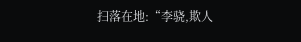扫落在地:“李骁,欺人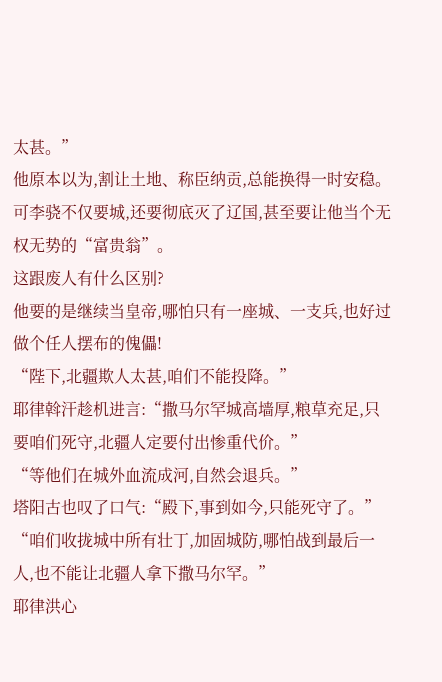太甚。”
他原本以为,割让土地、称臣纳贡,总能换得一时安稳。
可李骁不仅要城,还要彻底灭了辽国,甚至要让他当个无权无势的“富贵翁”。
这跟废人有什么区别?
他要的是继续当皇帝,哪怕只有一座城、一支兵,也好过做个任人摆布的傀儡!
“陛下,北疆欺人太甚,咱们不能投降。”
耶律斡汗趁机进言:“撒马尔罕城高墙厚,粮草充足,只要咱们死守,北疆人定要付出惨重代价。”
“等他们在城外血流成河,自然会退兵。”
塔阳古也叹了口气:“殿下,事到如今,只能死守了。”
“咱们收拢城中所有壮丁,加固城防,哪怕战到最后一人,也不能让北疆人拿下撒马尔罕。”
耶律洪心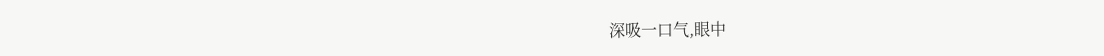深吸一口气,眼中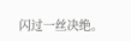闪过一丝决绝。